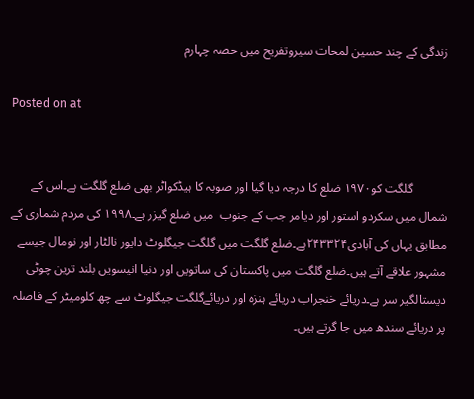زندگی کے چند حسین لمحات سیروتفریح میں حصہ چہارم

Posted on at


           گلگت کو۱۹۷۰ ضلع کا درجہ دیا گیا اور صوبہ کا ہیڈکواٹر بھی ضلع گلگت ہے۔اس کے شمال میں سکردو استور اور دیامر جب کے جنوب  میں ضلع گیزر ہے۔۱۹۹۸ کی مردم شماری کے مطابق یہاں کی آبادی۲۴۳۳۲۴ہے۔ضلع گلگت میں گلگت جیگلوٹ دایور نالٹار اور نومال جیسے مشہور علاقے آتے ہیں۔ضلع گلگت میں پاکستان کی ساتویں اور دنیا انیسویں بلند ترین چوٹی دیستالگیر سر ہے۔دریائے خنجراب دریائے ہنزہ اور دریائےگلگت جیگلوٹ سے چھ کلومیٹر کے فاصلہ پر دریائے سندھ میں جا گرتے ہیں۔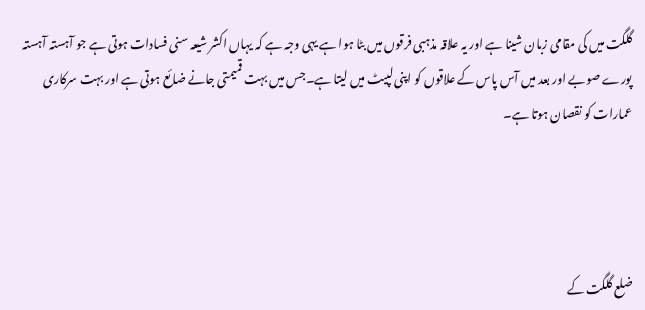گلگت میں کی مقامی زبان شینا ہے اور یہ علاقہ مذہبی فرقوں میں بٹا ہوا ہے یہی وجہ ہے کہ یہاں اکشر شیعہ سنی فسادات ہوتی ہے جو آہستہ آہستہ پورے صوبے اور بعد میں آس پاس کے علاقوں کو اپنی لپیٹ میں لیتا ہے۔جس میں بہت قمیمتی جانے ضائع ہوتی ہے اور بہت سرکاری عمارات کو نقصان ہوتا ہے۔




ضلع گلگت کے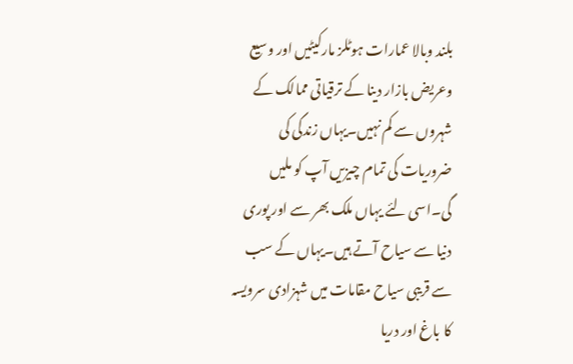بلند وبالا عمارات ہوٹلز مارکیٹیں اور وسیع وعریض بازار دینا کے ترقیاتی ممالک کے شہروں سے کم نہیں۔یہاں زندگی کی ضروریات کی تمام چیزیں آپ کو ملیں گی۔اسی لئے یہاں ملک بھر سے اور پوری دنیا سے سیاح آتے ہیں۔یہاں کے سب سے قریبی سیاح مقامات میں شہزادی سرویسہ کا باغ اور دریا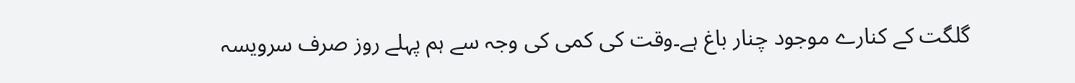گلگت کے کنارے موجود چنار باغ ہے۔وقت کی کمی کی وجہ سے ہم پہلے روز صرف سرویسہ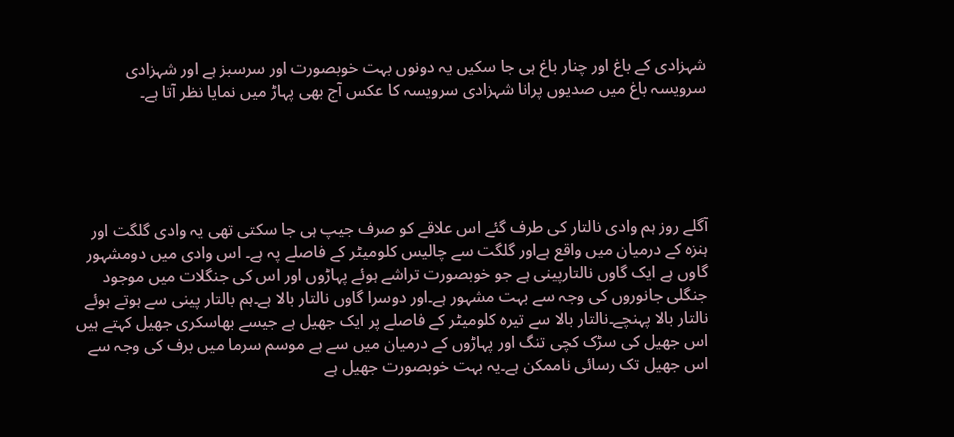شہزادی کے باغ اور چنار باغ ہی جا سکیں یہ دونوں بہت خوبصورت اور سرسبز ہے اور شہزادی سرویسہ باغ میں صدیوں پرانا شہزادی سرویسہ کا عکس آج بھی پہاڑ میں نمایا نظر آتا ہے۔





آگلے روز ہم وادی نالتار کی طرف گئے اس علاقے کو صرف جیپ ہی جا سکتی تھی یہ وادی گلگت اور ہنزہ کے درمیان میں واقع ہےاور گلگت سے چالیس کلومیٹر کے فاصلے پہ ہے۔ اس وادی میں دومشہور گاوں ہے ایک گاوں نالتارپینی ہے جو خوبصورت تراشے ہوئے پہاڑوں اور اس کی جنگلات میں موجود جنگلی جانوروں کی وجہ سے بہت مشہور ہے۔اور دوسرا گاوں نالتار بالا ہے۔ہم بالتار پینی سے ہوتے ہوئے نالتار بالا پہنچے۔نالتار بالا سے تیرہ کلومیٹر کے فاصلے پر ایک جھیل ہے جیسے بھاسکری جھیل کہتے ہیں اس جھیل کی سڑک کچی تنگ اور پہاڑوں کے درمیان میں سے ہے موسم سرما میں برف کی وجہ سے اس جھیل تک رسائی ناممکن ہے۔یہ بہت خوبصورت جھیل ہے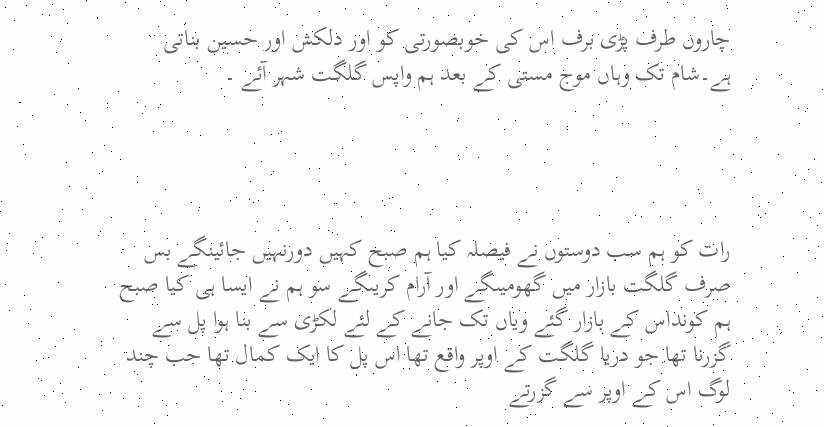چاروں طرف پڑی برف اس کی خوبصورتی کو اور دلکش اور حسین بناتی ہے۔شام تک وہاں موج مستی کے بعد ہم واپس گلگت شہر آئے ۔




رات کو ہم سب دوستوں نے فیصلہ کیا ہم صبح کہیں دورنہیں جائینگے بس صرف گلگت بازار میں گھومیںگے اور آرام کریںگے سو ہم نے ایسا ہی کیا صبح ہم کونداس کے بازار گئے ویاں تک جانے کے لئے لکڑی سے بنا ہوا پل سے گزرنا تھا جو دریا گلگت کے اوپر واقع تھا اس پل کا ایک کمال تھا جب چند لوگ اس کے اوپر سے گزرتے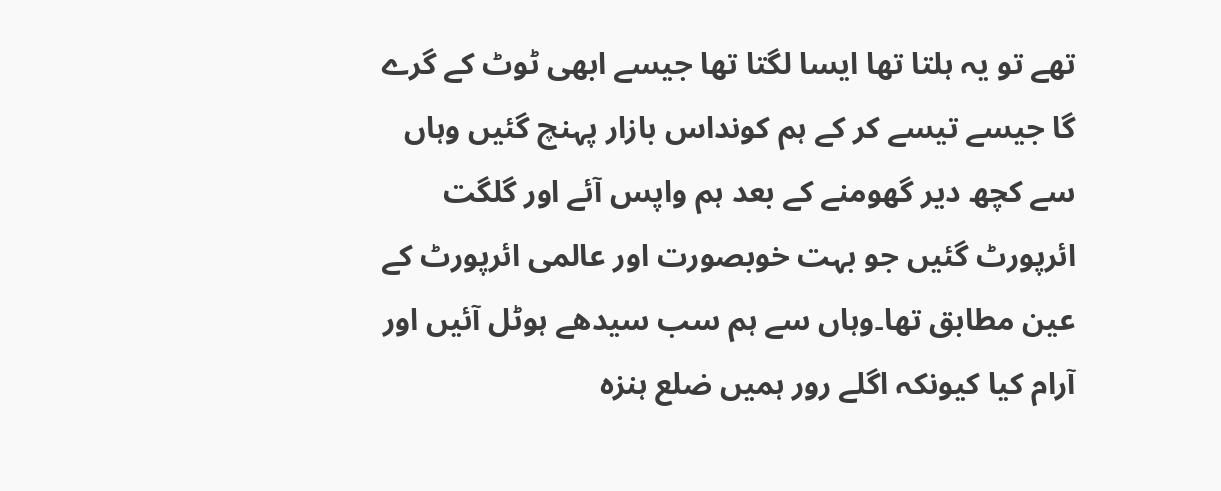تھے تو یہ ہلتا تھا ایسا لگتا تھا جیسے ابھی ٹوٹ کے گرے گا جیسے تیسے کر کے ہم کونداس بازار پہنچ گئیں وہاں سے کچھ دیر گھومنے کے بعد ہم واپس آئے اور گلگت ائرپورٹ گئیں جو بہت خوبصورت اور عالمی ائرپورٹ کے عین مطابق تھا۔وہاں سے ہم سب سیدھے ہوٹل آئیں اور آرام کیا کیونکہ اگلے رور ہمیں ضلع ہنزہ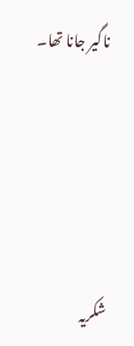ناگیر جانا تھا۔






شکریہ